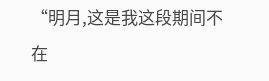“明月,这是我这段期间不在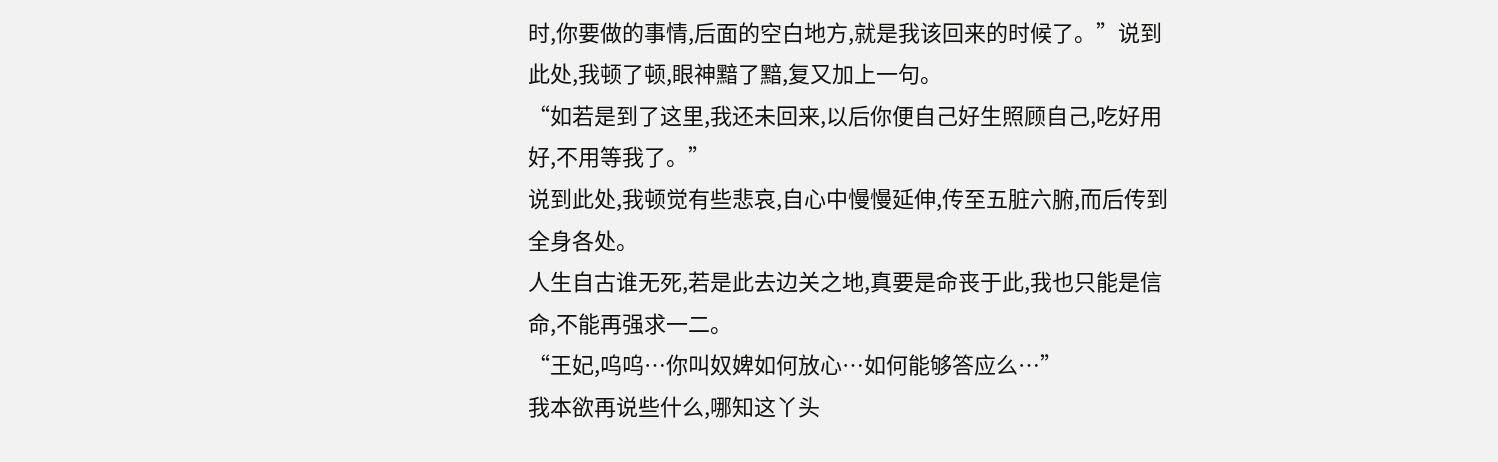时,你要做的事情,后面的空白地方,就是我该回来的时候了。”说到此处,我顿了顿,眼神黯了黯,复又加上一句。
“如若是到了这里,我还未回来,以后你便自己好生照顾自己,吃好用好,不用等我了。”
说到此处,我顿觉有些悲哀,自心中慢慢延伸,传至五脏六腑,而后传到全身各处。
人生自古谁无死,若是此去边关之地,真要是命丧于此,我也只能是信命,不能再强求一二。
“王妃,呜呜…你叫奴婢如何放心…如何能够答应么…”
我本欲再说些什么,哪知这丫头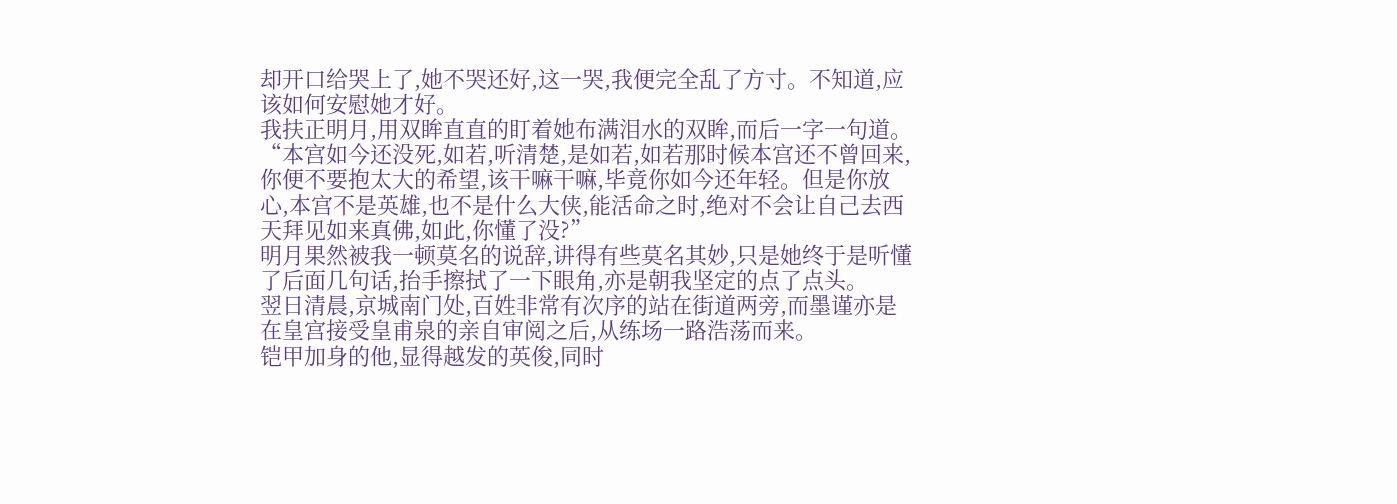却开口给哭上了,她不哭还好,这一哭,我便完全乱了方寸。不知道,应该如何安慰她才好。
我扶正明月,用双眸直直的盯着她布满泪水的双眸,而后一字一句道。
“本宫如今还没死,如若,听清楚,是如若,如若那时候本宫还不曾回来,你便不要抱太大的希望,该干嘛干嘛,毕竟你如今还年轻。但是你放心,本宫不是英雄,也不是什么大侠,能活命之时,绝对不会让自己去西天拜见如来真佛,如此,你懂了没?”
明月果然被我一顿莫名的说辞,讲得有些莫名其妙,只是她终于是听懂了后面几句话,抬手擦拭了一下眼角,亦是朝我坚定的点了点头。
翌日清晨,京城南门处,百姓非常有次序的站在街道两旁,而墨谨亦是在皇宫接受皇甫泉的亲自审阅之后,从练场一路浩荡而来。
铠甲加身的他,显得越发的英俊,同时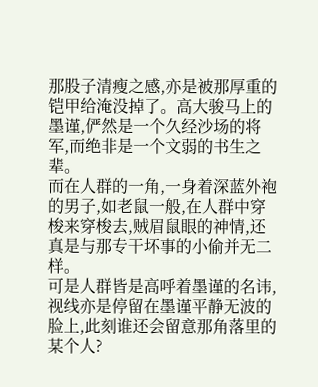那股子清瘦之感,亦是被那厚重的铠甲给淹没掉了。高大骏马上的墨谨,俨然是一个久经沙场的将军,而绝非是一个文弱的书生之辈。
而在人群的一角,一身着深蓝外袍的男子,如老鼠一般,在人群中穿梭来穿梭去,贼眉鼠眼的神情,还真是与那专干坏事的小偷并无二样。
可是人群皆是高呼着墨谨的名讳,视线亦是停留在墨谨平静无波的脸上,此刻谁还会留意那角落里的某个人?